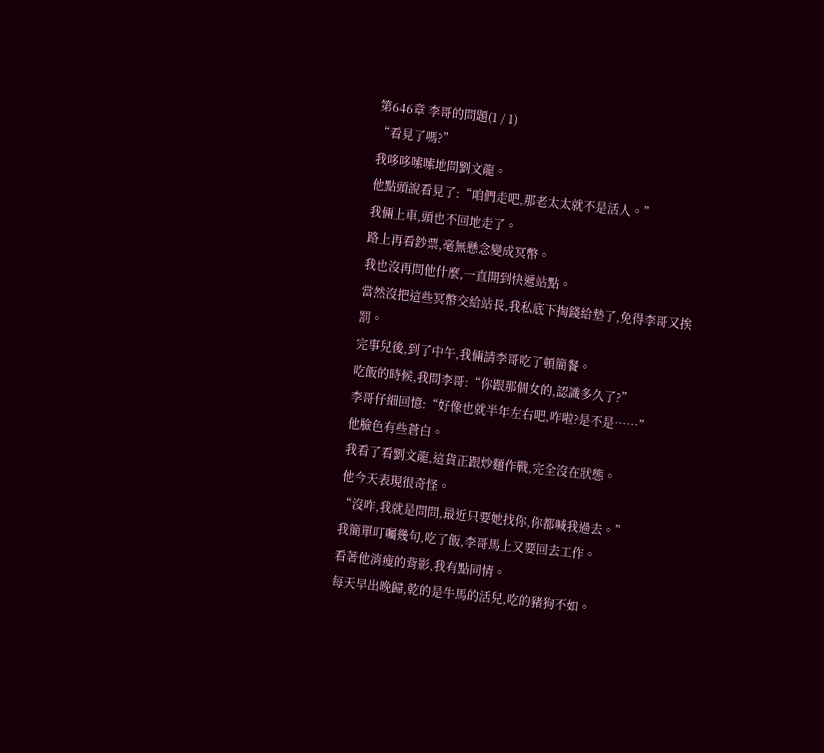第646章 李哥的問題(1 / 1)
“看見了嗎?”
我哆哆嗦嗦地問劉文龍。
他點頭說看見了:“咱們走吧,那老太太就不是活人。”
我倆上車,頭也不回地走了。
路上再看鈔票,毫無懸念變成冥幣。
我也沒再問他什麼,一直開到快遞站點。
當然沒把這些冥幣交給站長,我私底下掏錢給墊了,免得李哥又挨罰。
完事兒後,到了中午,我倆請李哥吃了頓簡餐。
吃飯的時候,我問李哥:“你跟那個女的,認識多久了?”
李哥仔細回憶:“好像也就半年左右吧,咋啦?是不是……”
他臉色有些蒼白。
我看了看劉文龍,這貨正跟炒麵作戰,完全沒在狀態。
他今天表現很奇怪。
“沒咋,我就是問問,最近只要她找你,你都喊我過去。”
我簡單叮囑幾句,吃了飯,李哥馬上又要回去工作。
看著他消瘦的背影,我有點同情。
每天早出晚歸,乾的是牛馬的活兒,吃的豬狗不如。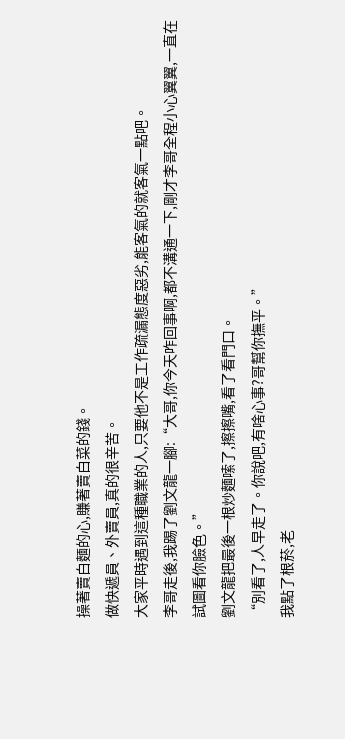操著賣白麵的心,賺著賣白菜的錢。
做快遞員、外賣員,真的很辛苦。
大家平時遇到這種職業的人,只要他不是工作疏漏態度惡劣,能客氣的就客氣一點吧。
李哥走後,我踢了劉文龍一腳:“大哥,你今天咋回事啊,都不溝通一下,剛才李哥全程小心翼翼,一直在試圖看你臉色。”
劉文龍把最後一根炒麵嗦了,擦擦嘴,看了看門口。
“別看了,人早走了。你說吧,有啥心事?哥幫你撫平。”
我點了根菸,老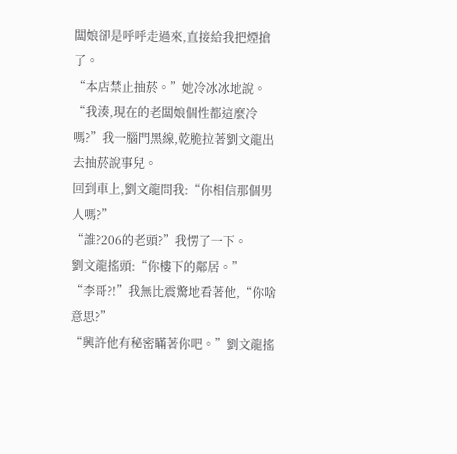闆娘卻是呼呼走過來,直接給我把煙搶了。
“本店禁止抽菸。”她冷冰冰地說。
“我湊,現在的老闆娘個性都這麼冷嗎?”我一腦門黑線,乾脆拉著劉文龍出去抽菸說事兒。
回到車上,劉文龍問我:“你相信那個男人嗎?”
“誰?206的老頭?”我愣了一下。
劉文龍搖頭:“你樓下的鄰居。”
“李哥?!”我無比震驚地看著他,“你啥意思?”
“興許他有秘密瞞著你吧。”劉文龍搖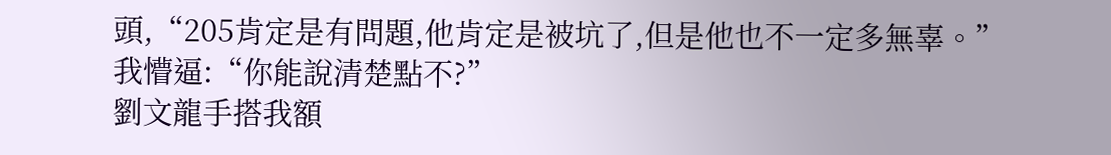頭,“205肯定是有問題,他肯定是被坑了,但是他也不一定多無辜。”
我懵逼:“你能說清楚點不?”
劉文龍手搭我額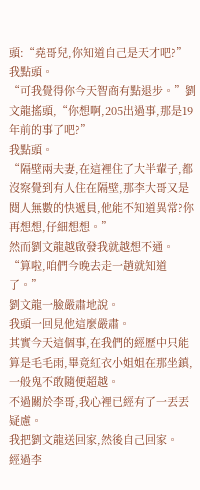頭:“堯哥兒,你知道自己是天才吧?”
我點頭。
“可我覺得你今天智商有點退步。”劉文龍搖頭,“你想啊,205出過事,那是19年前的事了吧?”
我點頭。
“隔壁兩夫妻,在這裡住了大半輩子,都沒察覺到有人住在隔壁,那李大哥又是閱人無數的快遞員,他能不知道異常?你再想想,仔細想想。”
然而劉文龍越啟發我就越想不通。
“算啦,咱們今晚去走一趟就知道了。”
劉文龍一臉嚴肅地說。
我頭一回見他這麼嚴肅。
其實今天這個事,在我們的經歷中只能算是毛毛雨,畢竟紅衣小姐姐在那坐鎮,一般鬼不敢隨便超越。
不過關於李哥,我心裡已經有了一丟丟疑慮。
我把劉文龍送回家,然後自己回家。
經過李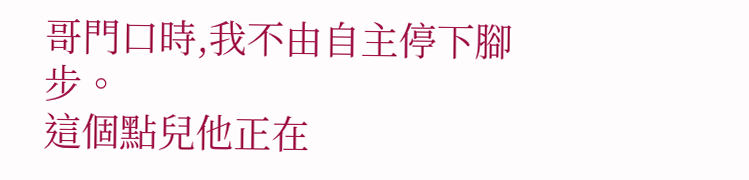哥門口時,我不由自主停下腳步。
這個點兒他正在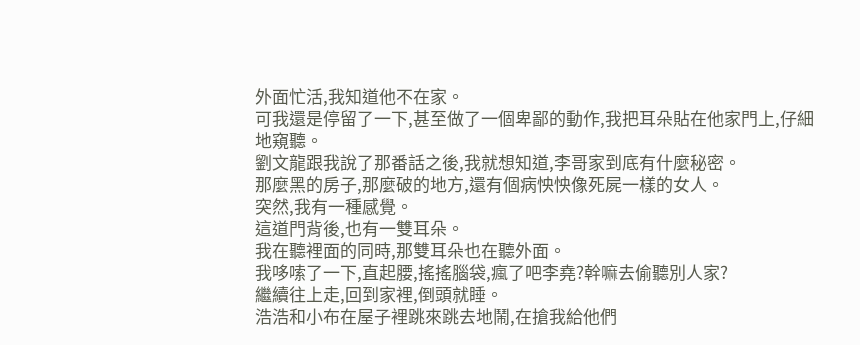外面忙活,我知道他不在家。
可我還是停留了一下,甚至做了一個卑鄙的動作,我把耳朵貼在他家門上,仔細地窺聽。
劉文龍跟我說了那番話之後,我就想知道,李哥家到底有什麼秘密。
那麼黑的房子,那麼破的地方,還有個病怏怏像死屍一樣的女人。
突然,我有一種感覺。
這道門背後,也有一雙耳朵。
我在聽裡面的同時,那雙耳朵也在聽外面。
我哆嗦了一下,直起腰,搖搖腦袋,瘋了吧李堯?幹嘛去偷聽別人家?
繼續往上走,回到家裡,倒頭就睡。
浩浩和小布在屋子裡跳來跳去地鬧,在搶我給他們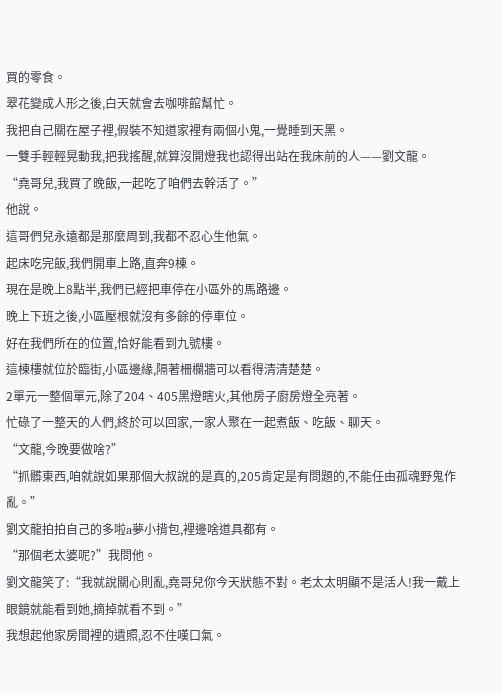買的零食。
翠花變成人形之後,白天就會去咖啡館幫忙。
我把自己關在屋子裡,假裝不知道家裡有兩個小鬼,一覺睡到天黑。
一雙手輕輕晃動我,把我搖醒,就算沒開燈我也認得出站在我床前的人——劉文龍。
“堯哥兒,我買了晚飯,一起吃了咱們去幹活了。”
他說。
這哥們兒永遠都是那麼周到,我都不忍心生他氣。
起床吃完飯,我們開車上路,直奔9棟。
現在是晚上8點半,我們已經把車停在小區外的馬路邊。
晚上下班之後,小區壓根就沒有多餘的停車位。
好在我們所在的位置,恰好能看到九號樓。
這棟樓就位於臨街,小區邊緣,隔著柵欄牆可以看得清清楚楚。
2單元一整個單元,除了204、405黑燈瞎火,其他房子廚房燈全亮著。
忙碌了一整天的人們,終於可以回家,一家人聚在一起煮飯、吃飯、聊天。
“文龍,今晚要做啥?”
“抓髒東西,咱就說如果那個大叔說的是真的,205肯定是有問題的,不能任由孤魂野鬼作亂。”
劉文龍拍拍自己的多啦a夢小揹包,裡邊啥道具都有。
“那個老太婆呢?”我問他。
劉文龍笑了:“我就說關心則亂,堯哥兒你今天狀態不對。老太太明顯不是活人!我一戴上眼鏡就能看到她,摘掉就看不到。”
我想起他家房間裡的遺照,忍不住嘆口氣。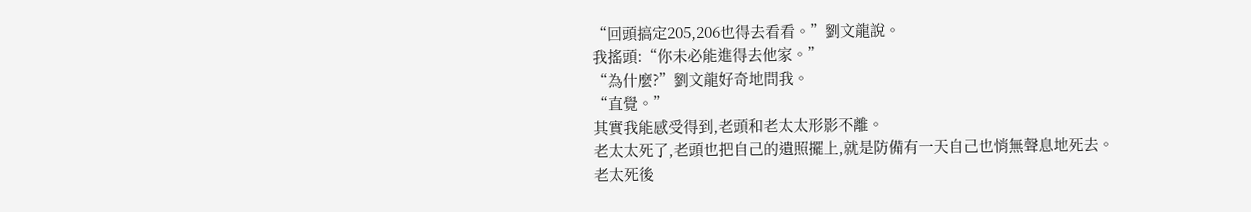“回頭搞定205,206也得去看看。”劉文龍說。
我搖頭:“你未必能進得去他家。”
“為什麼?”劉文龍好奇地問我。
“直覺。”
其實我能感受得到,老頭和老太太形影不離。
老太太死了,老頭也把自己的遺照擺上,就是防備有一天自己也悄無聲息地死去。
老太死後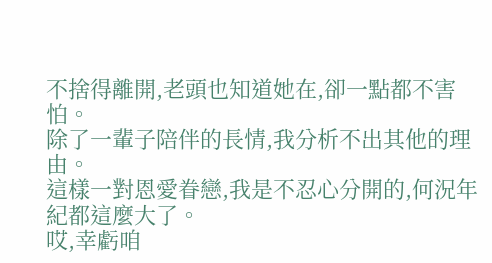不捨得離開,老頭也知道她在,卻一點都不害怕。
除了一輩子陪伴的長情,我分析不出其他的理由。
這樣一對恩愛眷戀,我是不忍心分開的,何況年紀都這麼大了。
哎,幸虧咱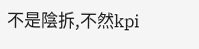不是陰拆,不然kpi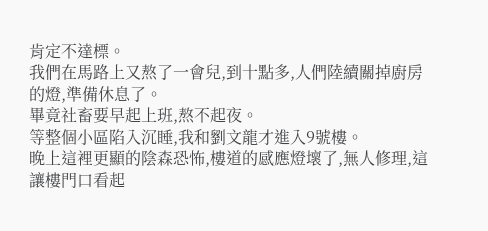肯定不達標。
我們在馬路上又熬了一會兒,到十點多,人們陸續關掉廚房的燈,準備休息了。
畢竟社畜要早起上班,熬不起夜。
等整個小區陷入沉睡,我和劉文龍才進入9號樓。
晚上這裡更顯的陰森恐怖,樓道的感應燈壞了,無人修理,這讓樓門口看起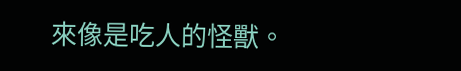來像是吃人的怪獸。